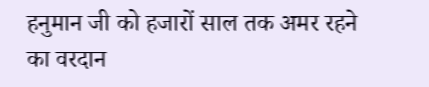हनुमान जी को हजारों साल तक अमर रहने का वरदान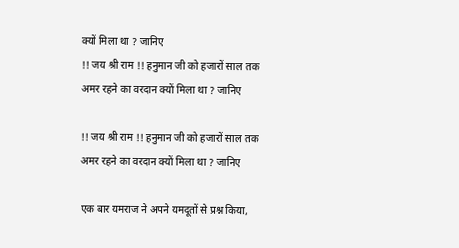क्यों मिला था ? जानिए
!! जय श्री राम !! हनुमान जी को हजारों साल तक अमर रहने का वरदान क्यों मिला था ? जानिए

!! जय श्री राम !! हनुमान जी को हजारों साल तक अमर रहने का वरदान क्यों मिला था ? जानिए

एक बार यमराज ने अपने यमदूतों से प्रश्न किया,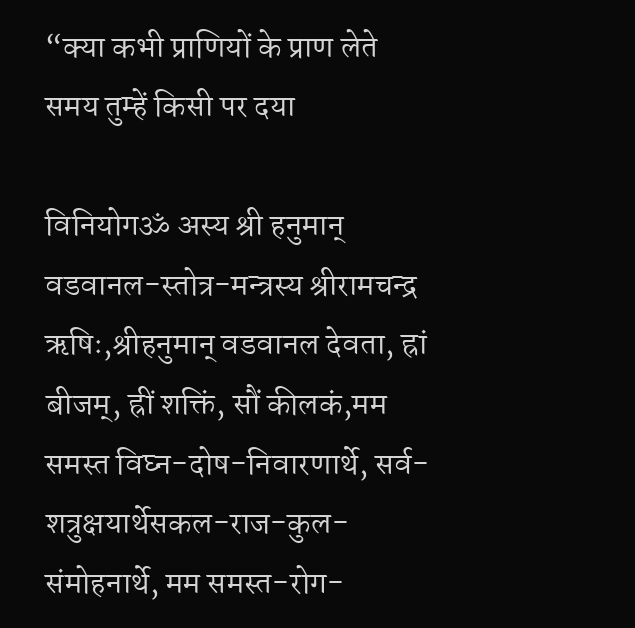“क्या कभी प्राणियों के प्राण लेते समय तुम्हें किसी पर दया

विनियोगॐ अस्य श्री हनुमान् वडवानल-स्तोत्र-मन्त्रस्य श्रीरामचन्द्र ऋषिः,श्रीहनुमान् वडवानल देवता, ह्रां बीजम्, ह्रीं शक्तिं, सौं कीलकं,मम समस्त विघ्न-दोष-निवारणार्थे, सर्व-शत्रुक्षयार्थेसकल-राज-कुल-संमोहनार्थे, मम समस्त-रोग-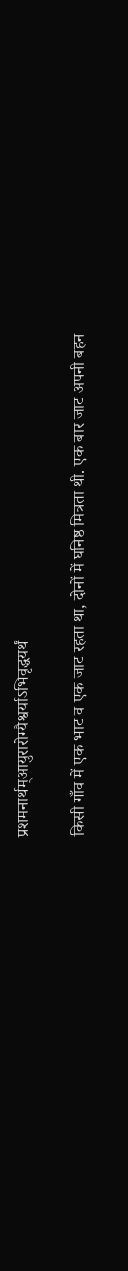प्रशमनार्थम्आयुरारोग्यैश्वर्याऽभिवृद्धयर्थं

किसी गाँव में एक भाट व एक जाट रहता था, दोनों में घनिष्ठ मित्रता थी. एक बार जाट अपनी बहन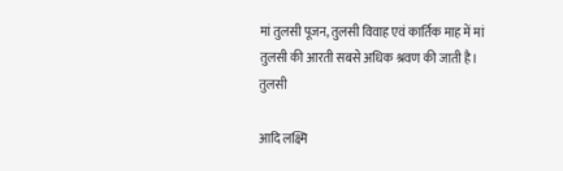मां तुलसी पूजन, तुलसी विवाह एवं कार्तिक माह में मां तुलसी की आरती सबसे अधिक श्रवण की जाती है। तुलसी

आदि लक्ष्मि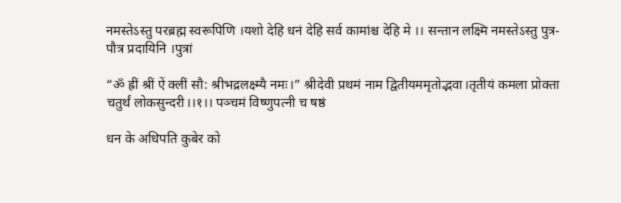नमस्तेऽस्तु परब्रह्म स्वरूपिणि ।यशो देहि धनं देहि सर्व कामांश्च देहि मे ।। सन्तान लक्ष्मि नमस्तेऽस्तु पुत्र-पौत्र प्रदायिनि ।पुत्रां

“ॐ ह्रीं श्रीं ऐं क्लीं सौ: श्रीभद्रलक्ष्म्यै नमः।” श्रीदेवी प्रथमं नाम द्वितीयममृतोद्भवा।तृतीयं कमला प्रोक्ता चतुर्थं लोकसुन्दरी।।१।। पञ्चमं विष्णुपत्नी च षष्ठं

धन के अधिपति कुबेर को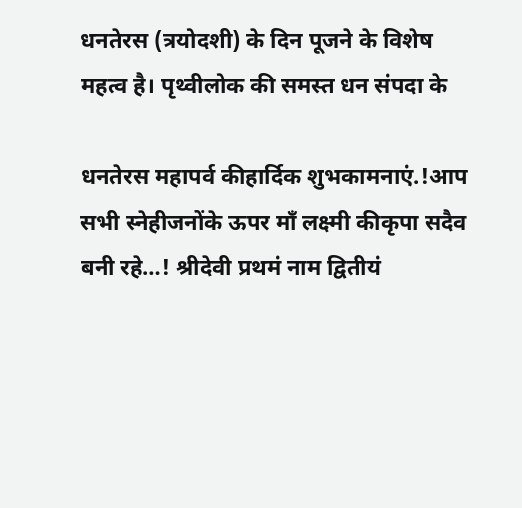धनतेरस (त्रयोदशी) के दिन पूजने के विशेष महत्व है। पृथ्वीलोक की समस्त धन संपदा के

धनतेरस महापर्व कीहार्दिक शुभकामनाएं.!आप सभी स्नेहीजनोंके ऊपर माँ लक्ष्मी कीकृपा सदैव बनी रहे…! श्रीदेवी प्रथमं नाम द्वितीयं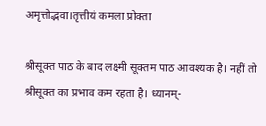अमृत्तोद्भवा।तृत्तीयं कमला प्रोक्ता

श्रीसूक्त पाठ के बाद लक्ष्मी सूक्तम पाठ आवश्यक है। नहीं तो श्रीसूक्त का प्रभाव कम रहता है। ध्यानम्-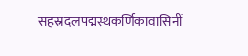सहस्रदलपद्मस्थकर्णिकावासिनीं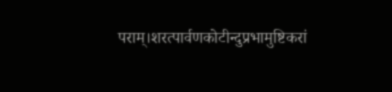पराम्।शरत्पार्वणकोटीन्दुप्रभामुष्टिकरां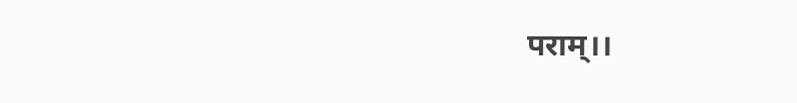पराम्।।